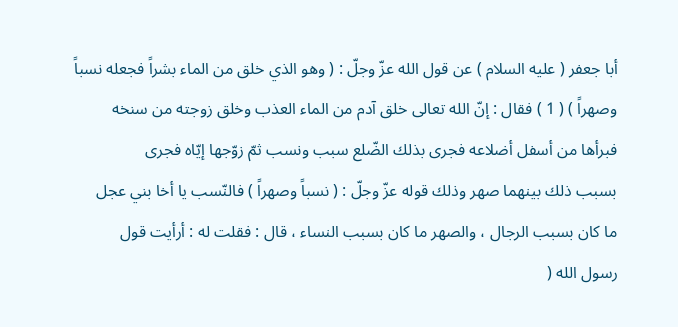أبا جعفر ( عليه السلام ) عن قول الله عزّ وجلّ : ( وهو الذي خلق من الماء بشراً فجعله نسباً
وصهراً ) ( 1 ) فقال : إنّ الله تعالى خلق آدم من الماء العذب وخلق زوجته من سنخه
فبرأها من أسفل أضلاعه فجرى بذلك الضّلع سبب ونسب ثمّ زوّجها إيّاه فجرى
بسبب ذلك بينهما صهر وذلك قوله عزّ وجلّ : ( نسباً وصهراً ) فالنّسب يا أخا بني عجل
ما كان بسبب الرجال ، والصهر ما كان بسبب النساء ، قال : فقلت له : أرأيت قول
رسول الله (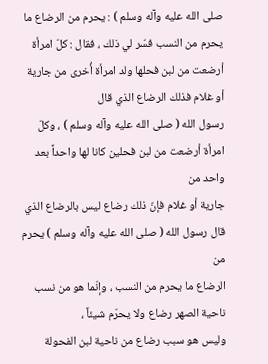صلى الله عليه وآله وسلم ) : يحرم من الرضاع ما يحرم من النسب فسّر لي ذلك ، فقال : كلّ امرأة
أرضعت من لبن فحلها ولد امرأة أُخرى من جارية أو غلام فذلك الرضاع الذي قال
رسول الله ( صلى الله عليه وآله وسلم ) ، وكلّ امرأة أرضعت من لبن فحلين كانا لها واحداً بعد واحد من
جارية أو غلام فإنّ ذلك رضاع ليس بالرضاع الذي قال رسول الله ( صلى الله عليه وآله وسلم ) يحرم من
الرضاع ما يحرم من النسب ، وإنّما هو من نسب ناحية الصهر رضاع ولا يحرّم شيئاً ،
وليس هو سبب رضاع من ناحية لبن الفحولة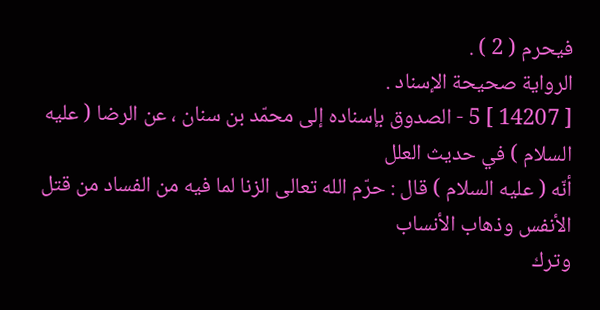فيحرم ( 2 ) .
الرواية صحيحة الإسناد .
[ 14207 ] 5 - الصدوق بإسناده إلى محمّد بن سنان ، عن الرضا ( عليه السلام ) في حديث العلل
أنّه ( عليه السلام ) قال : حرّم الله تعالى الزنا لما فيه من الفساد من قتل الأنفس وذهاب الأنساب
وترك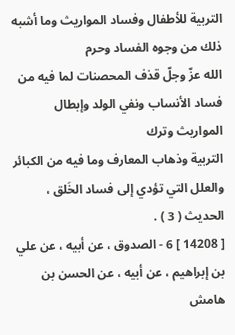التربية للأطفال وفساد المواريث وما أشبه ذلك من وجوه الفساد وحرم
الله عزّ وجلّ قذف المحصنات لما فيه من فساد الأنساب ونفي الولد وإبطال المواريث وترك
التربية وذهاب المعارف وما فيه من الكبائر والعلل التي تؤدي إلى فساد الخَلق ،
الحديث ( 3 ) .
[ 14208 ] 6 - الصدوق ، عن أبيه ، عن علي بن إبراهيم ، عن أبيه ، عن الحسن بن
هامش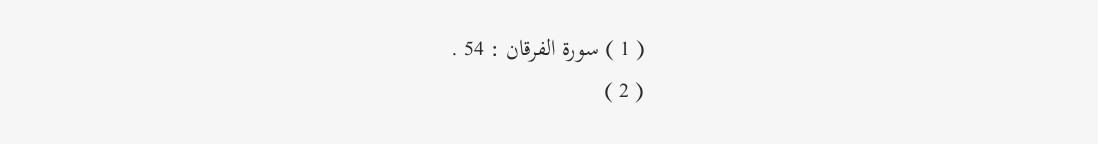( 1 ) سورة الفرقان : 54 .
( 2 )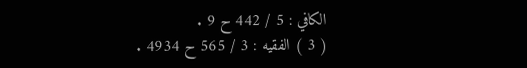الكافي : 5 / 442 ح 9 .
( 3 ) الفقيه : 3 / 565 ح 4934 .